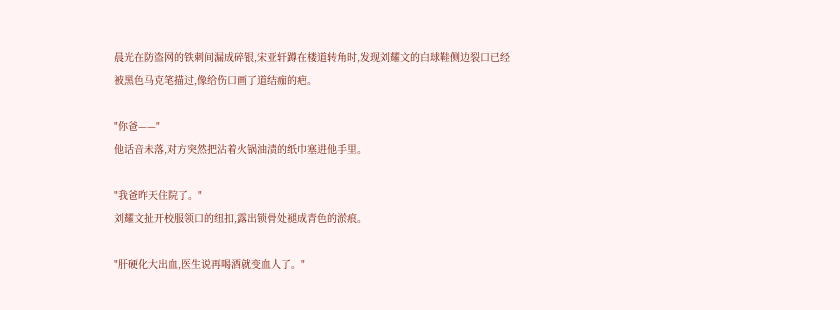晨光在防盗网的铁刺间漏成碎银,宋亚轩蹲在楼道转角时,发现刘耀文的白球鞋侧边裂口已经被黑色马克笔描过,像给伤口画了道结痂的疤。

"你爸——"
他话音未落,对方突然把沾着火锅油渍的纸巾塞进他手里。

"我爸昨天住院了。"
刘耀文扯开校服领口的纽扣,露出锁骨处褪成青色的淤痕。

"肝硬化大出血,医生说再喝酒就变血人了。"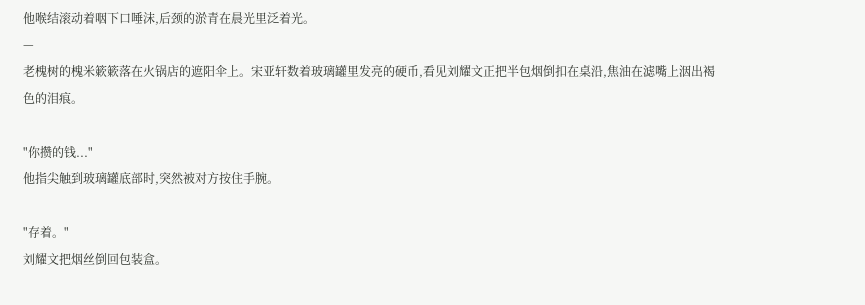他喉结滚动着咽下口唾沫,后颈的淤青在晨光里泛着光。
—
老槐树的槐米簌簌落在火锅店的遮阳伞上。宋亚轩数着玻璃罐里发亮的硬币,看见刘耀文正把半包烟倒扣在桌沿,焦油在滤嘴上洇出褐色的泪痕。

"你攒的钱..."
他指尖触到玻璃罐底部时,突然被对方按住手腕。

"存着。"
刘耀文把烟丝倒回包装盒。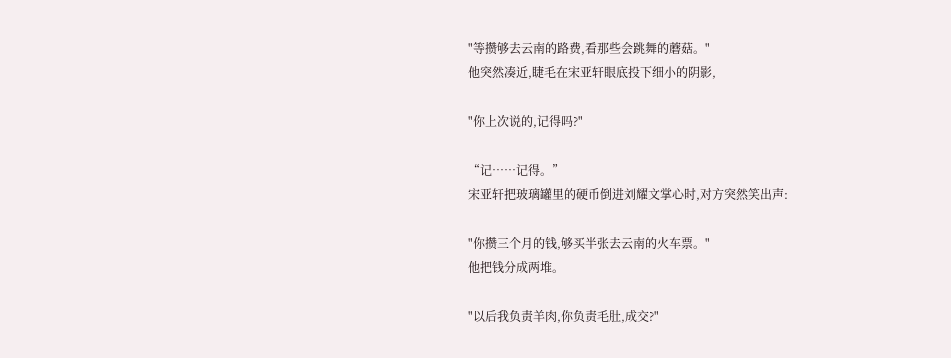"等攒够去云南的路费,看那些会跳舞的蘑菇。"
他突然凑近,睫毛在宋亚轩眼底投下细小的阴影,

"你上次说的,记得吗?"

“记……记得。”
宋亚轩把玻璃罐里的硬币倒进刘耀文掌心时,对方突然笑出声:

"你攒三个月的钱,够买半张去云南的火车票。"
他把钱分成两堆。

"以后我负责羊肉,你负责毛肚,成交?"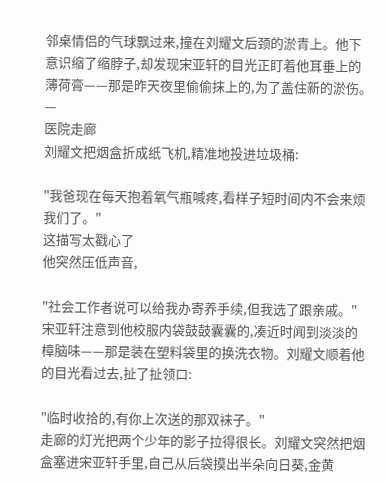邻桌情侣的气球飘过来,撞在刘耀文后颈的淤青上。他下意识缩了缩脖子,却发现宋亚轩的目光正盯着他耳垂上的薄荷膏——那是昨天夜里偷偷抹上的,为了盖住新的淤伤。
—
医院走廊
刘耀文把烟盒折成纸飞机,精准地投进垃圾桶:

"我爸现在每天抱着氧气瓶喊疼,看样子短时间内不会来烦我们了。"
这描写太戳心了
他突然压低声音,

"社会工作者说可以给我办寄养手续,但我选了跟亲戚。"
宋亚轩注意到他校服内袋鼓鼓囊囊的,凑近时闻到淡淡的樟脑味——那是装在塑料袋里的换洗衣物。刘耀文顺着他的目光看过去,扯了扯领口:

"临时收拾的,有你上次送的那双袜子。"
走廊的灯光把两个少年的影子拉得很长。刘耀文突然把烟盒塞进宋亚轩手里,自己从后袋摸出半朵向日葵,金黄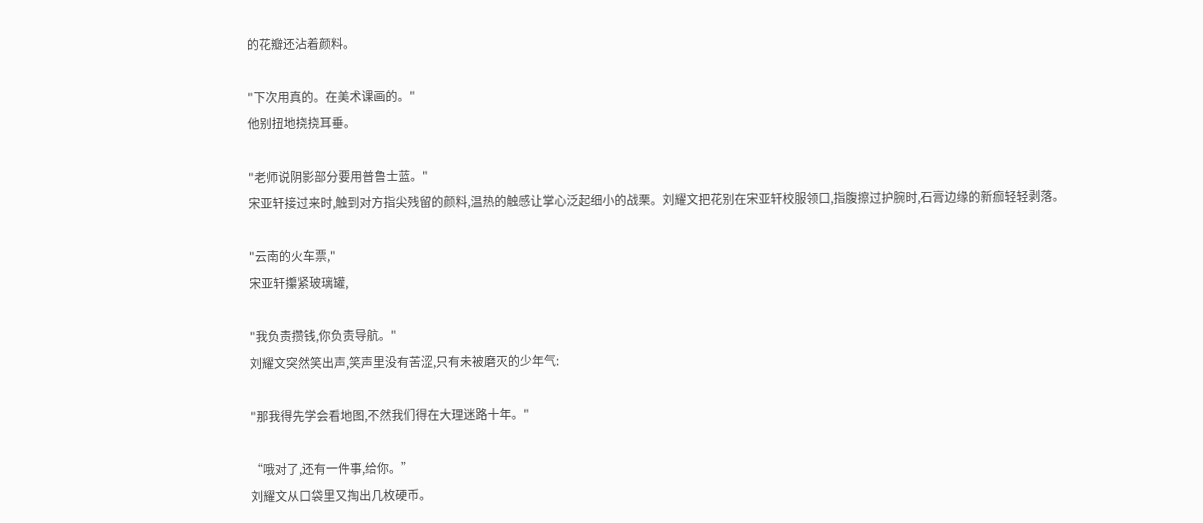的花瓣还沾着颜料。

"下次用真的。在美术课画的。"
他别扭地挠挠耳垂。

"老师说阴影部分要用普鲁士蓝。"
宋亚轩接过来时,触到对方指尖残留的颜料,温热的触感让掌心泛起细小的战栗。刘耀文把花别在宋亚轩校服领口,指腹擦过护腕时,石膏边缘的新痂轻轻剥落。

"云南的火车票,"
宋亚轩攥紧玻璃罐,

"我负责攒钱,你负责导航。"
刘耀文突然笑出声,笑声里没有苦涩,只有未被磨灭的少年气:

"那我得先学会看地图,不然我们得在大理迷路十年。"

“哦对了,还有一件事,给你。”
刘耀文从口袋里又掏出几枚硬币。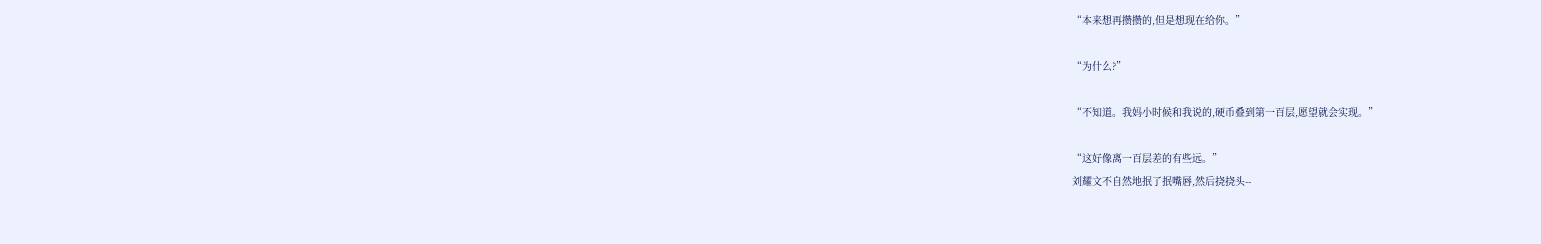“本来想再攒攒的,但是想现在给你。”

“为什么?”

“不知道。我妈小时候和我说的,硬币叠到第一百层,愿望就会实现。”

“这好像离一百层差的有些远。”
刘耀文不自然地抿了抿嘴唇,然后挠挠头--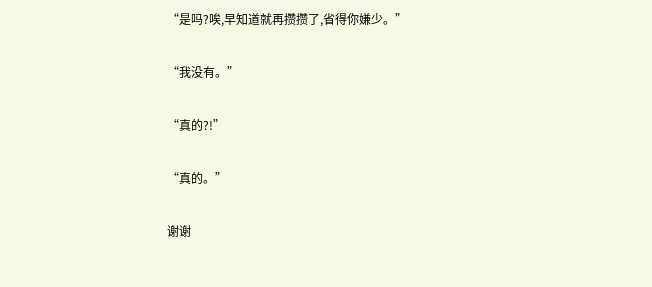“是吗?唉,早知道就再攒攒了,省得你嫌少。”

“我没有。”

“真的?!”

“真的。”

谢谢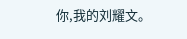你,我的刘耀文。